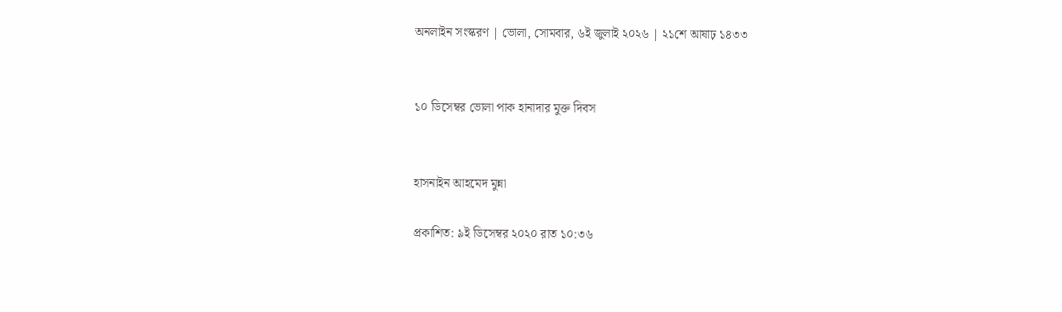অনলাইন সংস্করণ | ভোলা, সোমবার, ৬ই জুলাই ২০২৬ | ২১শে আষাঢ় ১৪৩৩


১০ ডিসেম্বর ভোলা পাক হানাদার মুক্ত দিবস


হাসনাইন আহমেদ মুন্না

প্রকাশিত: ৯ই ডিসেম্বর ২০২০ রাত ১০:৩৬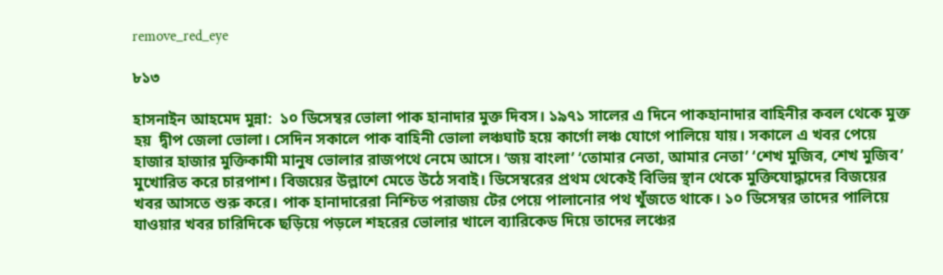remove_red_eye

৮১৩

হাসনাইন আহমেদ মুন্না:  ১০ ডিসেম্বর ভোলা পাক হানাদার মুক্ত দিবস। ১৯৭১ সালের এ দিনে পাকহানাদার বাহিনীর কবল থেকে মুক্ত হয়  দ্বীপ জেলা ভোলা। সেদিন সকালে পাক বাহিনী ভোলা লঞ্চঘাট হয়ে কার্গো লঞ্চ যোগে পালিয়ে যায়। সকালে এ খবর পেয়ে হাজার হাজার মুক্তিকামী মানুষ ভোলার রাজপথে নেমে আসে। ‘জয় বাংলা’ ‘তোমার নেতা, আমার নেতা’ ‘শেখ মুজিব, শেখ মুজিব’ মুখোরিত করে চারপাশ। বিজয়ের উল্লাশে মেতে উঠে সবাই। ডিসেম্বরের প্রথম থেকেই বিভিন্ন স্থান থেকে মুক্তিযোদ্ধাদের বিজয়ের খবর আসতে শুরু করে। পাক হানাদারেরা নিশ্চিত পরাজয় টের পেয়ে পালানোর পথ খুঁজতে থাকে। ১০ ডিসেম্বর তাদের পালিয়ে যাওয়ার খবর চারিদিকে ছড়িয়ে পড়লে শহরের ভোলার খালে ব্যারিকেড দিয়ে তাদের লঞ্চের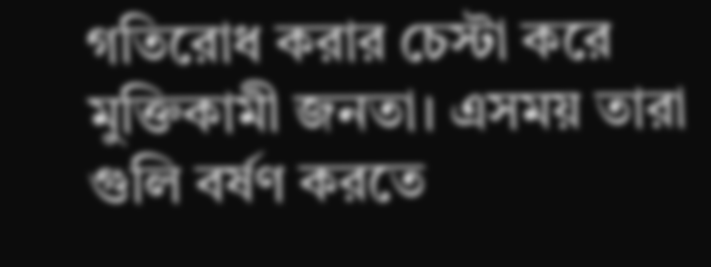গতিরোধ করার চেস্টা করে মুক্তিকামী জনতা। এসময় তারা গুলি বর্ষণ করতে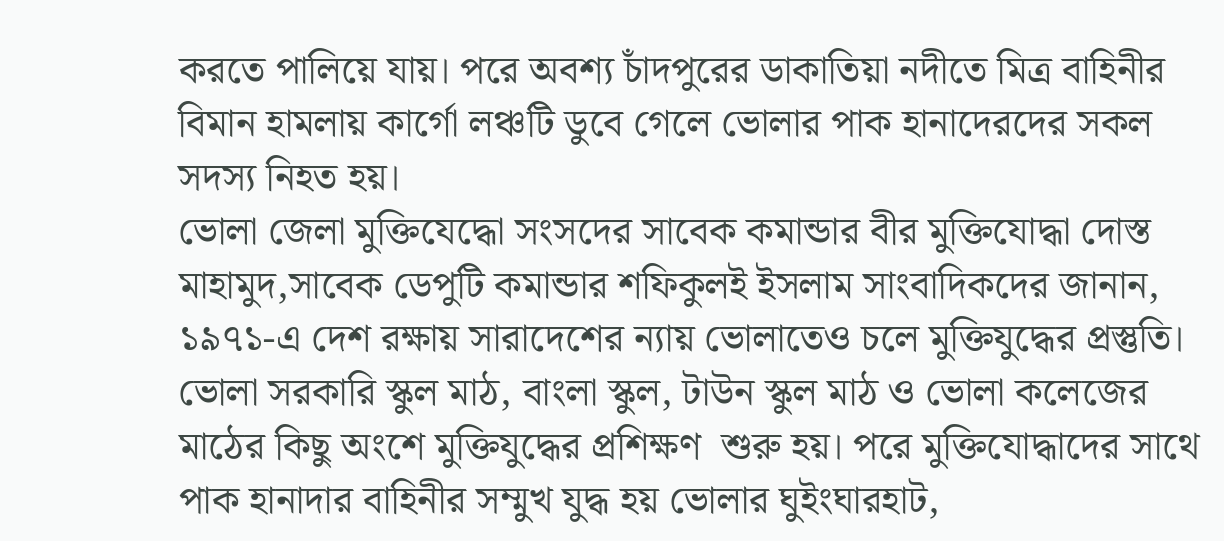করতে পালিয়ে যায়। পরে অবশ্য চাঁদপুরের ডাকাতিয়া নদীতে মিত্র বাহিনীর বিমান হামলায় কার্গো লঞ্চটি ডুবে গেলে ভোলার পাক হানাদেরদের সকল সদস্য নিহত হয়।
ভোলা জেলা মুক্তিযেদ্ধো সংসদের সাবেক কমান্ডার বীর মুক্তিযোদ্ধা দোস্ত মাহামুদ,সাবেক ডেপুটি কমান্ডার শফিকুলই ইসলাম সাংবাদিকদের জানান,  ১৯৭১-এ দেশ রক্ষায় সারাদেশের ন্যায় ভোলাতেও চলে মুক্তিযুদ্ধের প্রস্তুতি। ভোলা সরকারি স্কুল মাঠ, বাংলা স্কুল, টাউন স্কুল মাঠ ও ভোলা কলেজের মাঠের কিছু অংশে মুক্তিযুদ্ধের প্রশিক্ষণ  শুরু হয়। পরে মুক্তিযোদ্ধাদের সাথে পাক হানাদার বাহিনীর সম্মুখ যুদ্ধ হয় ভোলার ঘুইংঘারহাট,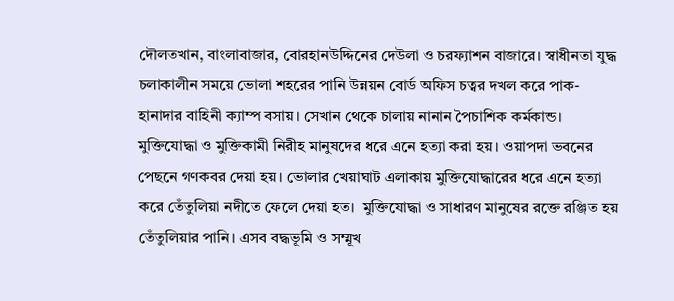দৌলতখান, বাংলাবাজার, বোরহানউদ্দিনের দেউলা ও চরফ্যাশন বাজারে। স্বাধীনতা যুদ্ধ চলাকালীন সময়ে ভোলা শহরের পানি উন্নয়ন বোর্ড অফিস চত্বর দখল করে পাক-হানাদার বাহিনী ক্যাম্প বসায়। সেখান থেকে চালায় নানান পৈচাশিক কর্মকান্ড। মুক্তিযোদ্ধা ও মুক্তিকামী নিরীহ মানুষদের ধরে এনে হত্যা করা হয়। ওয়াপদা ভবনের পেছনে গণকবর দেয়া হয়। ভোলার খেয়াঘাট এলাকায় মুক্তিযোদ্ধারের ধরে এনে হত্যা করে তেঁতুলিয়া নদীতে ফেলে দেয়া হত।  মুক্তিযোদ্ধা ও সাধারণ মানুষের রক্তে রঞ্জিত হয় তেঁতুলিয়ার পানি। এসব বদ্ধভূমি ও সম্মূখ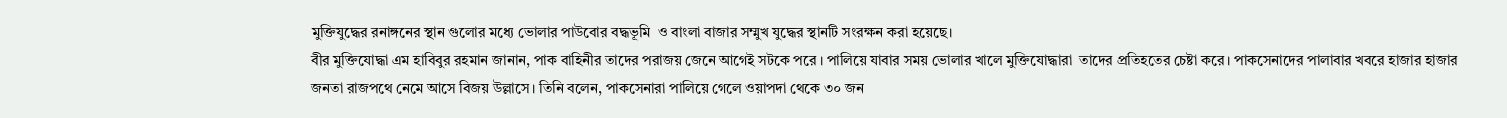মুক্তিযুদ্ধের রনাঙ্গনের স্থান গুলোর মধ্যে ভোলার পাউবোর বদ্ধভূমি  ও বাংলা বাজার সম্মুখ যুদ্ধের স্থানটি সংরক্ষন করা হয়েছে।
বীর মুক্তিযোদ্ধা এম হাবিবুর রহমান জানান, পাক বাহিনীর তাদের পরাজয় জেনে আগেই সটকে পরে । পালিয়ে যাবার সময় ভোলার খালে মুক্তিযোদ্ধারা  তাদের প্রতিহতের চেষ্টা করে। পাকসেনাদের পালাবার খবরে হাজার হাজার জনতা রাজপথে নেমে আসে বিজয় উল্লাসে। তিনি বলেন, পাকসেনারা পালিয়ে গেলে ওয়াপদা থেকে ৩০ জন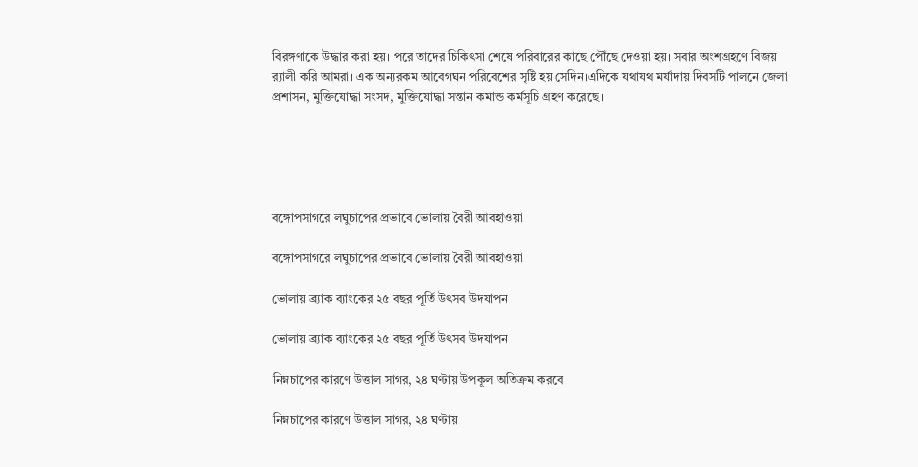বিরঙ্গণাকে উদ্ধার করা হয়। পরে তাদের চিকিৎসা শেষে পরিবারের কাছে পৌঁছে দেওয়া হয়। সবার অংশগ্রহণে বিজয় র‌্যালী করি আমরা। এক অন্যরকম আবেগঘন পরিবেশের সৃষ্টি হয় সেদিন।এদিকে যথাযথ মর্যাদায় দিবসটি পালনে জেলা প্রশাসন, মুক্তিযোদ্ধা সংসদ, মুক্তিযোদ্ধা সন্তান কমান্ড কর্মসূচি গ্রহণ করেছে।





বঙ্গোপসাগরে লঘুচাপের প্রভাবে ভোলায় বৈরী আবহাওয়া

বঙ্গোপসাগরে লঘুচাপের প্রভাবে ভোলায় বৈরী আবহাওয়া

ভোলায় ব্র্যাক ব্যাংকের ২৫ বছর পূর্তি উৎসব উদযাপন

ভোলায় ব্র্যাক ব্যাংকের ২৫ বছর পূর্তি উৎসব উদযাপন

নিম্নচাপের কারণে উত্তাল সাগর, ২৪ ঘণ্টায় উপকূল অতিক্রম করবে

নিম্নচাপের কারণে উত্তাল সাগর, ২৪ ঘণ্টায়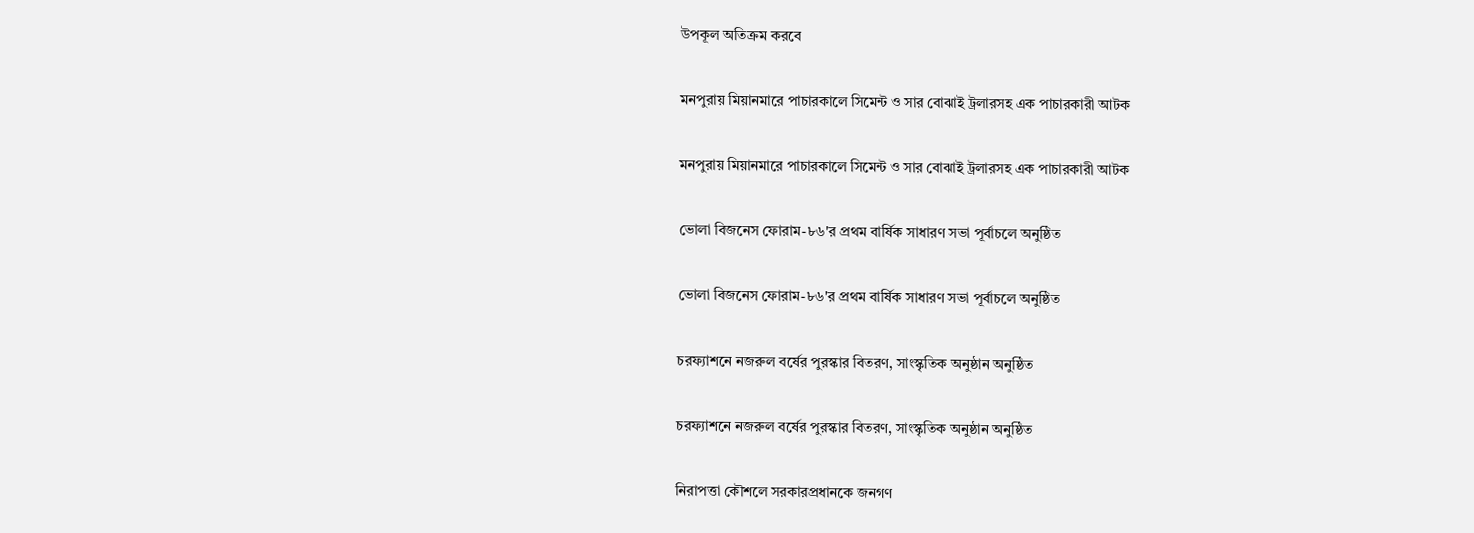উপকূল অতিক্রম করবে

মনপুরায় মিয়ানমারে পাচারকালে সিমেন্ট ও সার বোঝাই ট্রলারসহ এক পাচারকারী আটক

মনপুরায় মিয়ানমারে পাচারকালে সিমেন্ট ও সার বোঝাই ট্রলারসহ এক পাচারকারী আটক

ভোলা বিজনেস ফোরাম-৮৬'র প্রথম বার্ষিক সাধারণ সভা পূর্বাচলে অনুষ্ঠিত

ভোলা বিজনেস ফোরাম-৮৬'র প্রথম বার্ষিক সাধারণ সভা পূর্বাচলে অনুষ্ঠিত

চরফ্যাশনে নজরুল বর্ষের পুরস্কার বিতরণ, সাংস্কৃতিক অনুষ্ঠান অনুষ্ঠিত

চরফ্যাশনে নজরুল বর্ষের পুরস্কার বিতরণ, সাংস্কৃতিক অনুষ্ঠান অনুষ্ঠিত

নিরাপত্তা কৌশলে সরকারপ্রধানকে জনগণ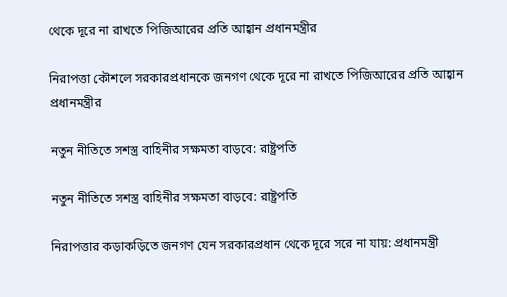থেকে দূরে না রাখতে পিজিআরের প্রতি আহ্বান প্রধানমন্ত্রীর

নিরাপত্তা কৌশলে সরকারপ্রধানকে জনগণ থেকে দূরে না রাখতে পিজিআরের প্রতি আহ্বান প্রধানমন্ত্রীর

নতুন নীতিতে সশস্ত্র বাহিনীর সক্ষমতা বাড়বে: রাষ্ট্রপতি

নতুন নীতিতে সশস্ত্র বাহিনীর সক্ষমতা বাড়বে: রাষ্ট্রপতি

নিরাপত্তার কড়াকড়িতে জনগণ যেন সরকারপ্রধান থেকে দূরে সরে না যায়: প্রধানমন্ত্রী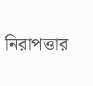নিরাপত্তার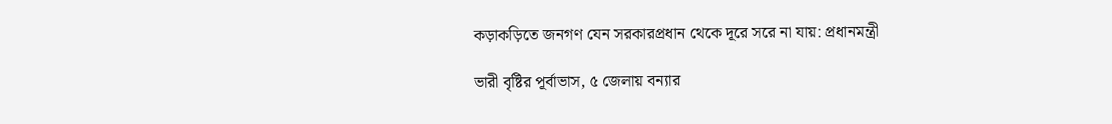কড়াকড়িতে জনগণ যেন সরকারপ্রধান থেকে দূরে সরে না যায়: প্রধানমন্ত্রী

ভারী বৃষ্টির পূর্বাভাস, ৫ জেলায় বন্যার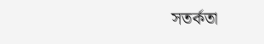সতর্কতা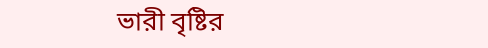ভারী বৃষ্টির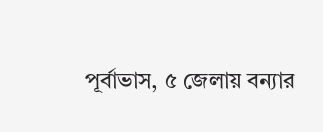পূর্বাভাস, ৫ জেলায় বন্যার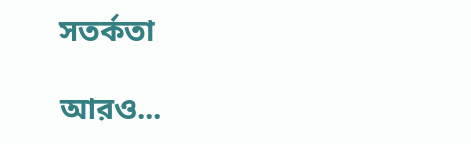সতর্কতা

আরও...